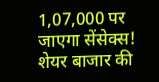1,07,000 पर जाएगा सेंसेक्स! शेयर बाजार की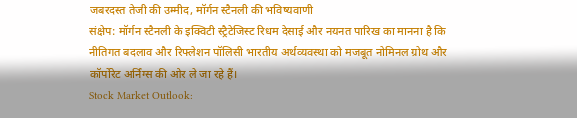जबरदस्त तेजी की उम्मीद, मॉर्गन स्टैनली की भविष्यवाणी
संक्षेप: मॉर्गन स्टैनली के इक्विटी स्ट्रैटेजिस्ट रिधम देसाई और नयनत पारिख का मानना है कि नीतिगत बदलाव और रिफ्लेशन पॉलिसी भारतीय अर्थव्यवस्था को मजबूत नोमिनल ग्रोथ और कॉर्पोरेट अर्निंग्स की ओर ले जा रहे हैं।
Stock Market Outlook: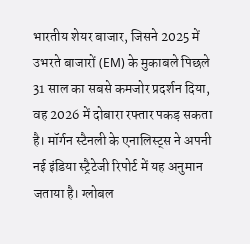भारतीय शेयर बाजार, जिसने 2025 में उभरते बाजारों (EM) के मुकाबले पिछले 31 साल का सबसे कमजोर प्रदर्शन दिया, वह 2026 में दोबारा रफ्तार पकड़ सकता है। मॉर्गन स्टैनली के एनालिस्ट्स ने अपनी नई इंडिया स्ट्रैटेजी रिपोर्ट में यह अनुमान जताया है। ग्लोबल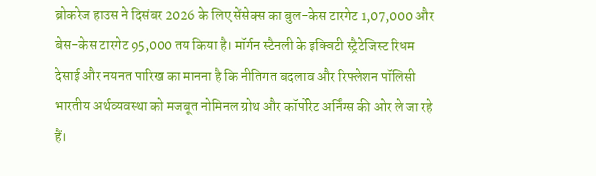ब्रोकरेज हाउस ने दिसंबर 2026 के लिए सेंसेक्स का बुल-केस टारगेट 1,07,000 और बेस-केस टारगेट 95,000 तय किया है। मॉर्गन स्टैनली के इक्विटी स्ट्रैटेजिस्ट रिधम देसाई और नयनत पारिख का मानना है कि नीतिगत बदलाव और रिफ्लेशन पॉलिसी भारतीय अर्थव्यवस्था को मजबूत नोमिनल ग्रोथ और कॉर्पोरेट अर्निंग्स की ओर ले जा रहे हैं।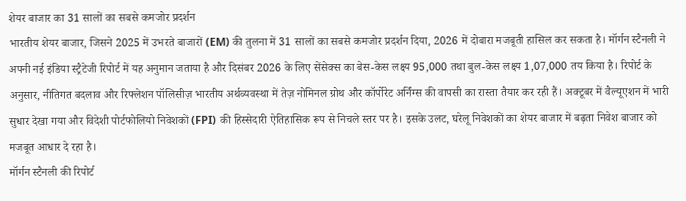शेयर बाजार का 31 सालों का सबसे कमजोर प्रदर्शन
भारतीय शेयर बाजार, जिसने 2025 में उभरते बाजारों (EM) की तुलना में 31 सालों का सबसे कमजोर प्रदर्शन दिया, 2026 में दोबारा मजबूती हासिल कर सकता है। मॉर्गन स्टैनली ने अपनी नई इंडिया स्ट्रैटेजी रिपोर्ट में यह अनुमान जताया है और दिसंबर 2026 के लिए सेंसेक्स का बेस-केस लक्ष्य 95,000 तथा बुल-केस लक्ष्य 1,07,000 तय किया है। रिपोर्ट के अनुसार, नीतिगत बदलाव और रिफ्लेशन पॉलिसीज़ भारतीय अर्थव्यवस्था में तेज़ नोमिनल ग्रोथ और कॉर्पोरेट अर्निंग्स की वापसी का रास्ता तैयार कर रही हैं। अक्टूबर में वैल्यूएशन में भारी सुधार देखा गया और विदेशी पोर्टफोलियो निवेशकों (FPI) की हिस्सेदारी ऐतिहासिक रूप से निचले स्तर पर है। इसके उलट, घरेलू निवेशकों का शेयर बाजार में बढ़ता निवेश बाजार को मजबूत आधार दे रहा है।
मॉर्गन स्टैनली की रिपोर्ट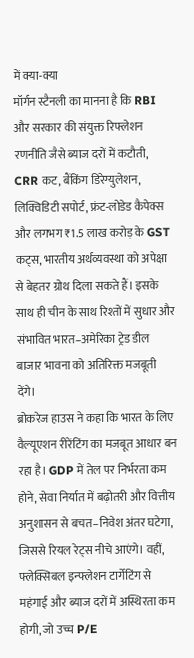में क्या-क्या
मॉर्गन स्टैनली का मानना है कि RBI और सरकार की संयुक्त रिफ्लेशन रणनीति जैसे ब्याज दरों में कटौती, CRR कट, बैंकिंग डिरेग्युलेशन, लिक्विडिटी सपोर्ट, फ्रंट-लोडेड कैपेक्स और लगभग ₹1.5 लाख करोड़ के GST कट्स, भारतीय अर्थव्यवस्था को अपेक्षा से बेहतर ग्रोथ दिला सकते हैं। इसके साथ ही चीन के साथ रिश्तों में सुधार और संभावित भारत–अमेरिका ट्रेड डील बाजार भावना को अतिरिक्त मजबूती देंगे।
ब्रोकरेज हाउस ने कहा कि भारत के लिए वैल्यूएशन रीरेंटिंग का मजबूत आधार बन रहा है। GDP में तेल पर निर्भरता कम होने, सेवा निर्यात में बढ़ोतरी और वित्तीय अनुशासन से बचत–निवेश अंतर घटेगा, जिससे रियल रेट्स नीचे आएंगे। वहीं, फ्लेक्सिबल इन्फ्लेशन टार्गेटिंग से महंगाई और ब्याज दरों में अस्थिरता कम होगी, जो उच्च P/E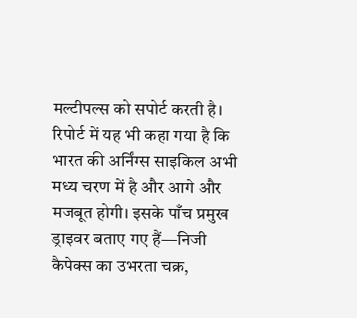मल्टीपल्स को सपोर्ट करती है। रिपोर्ट में यह भी कहा गया है कि भारत की अर्निंग्स साइकिल अभी मध्य चरण में है और आगे और मजबूत होगी। इसके पाँच प्रमुख ड्राइवर बताए गए हैं—निजी कैपेक्स का उभरता चक्र,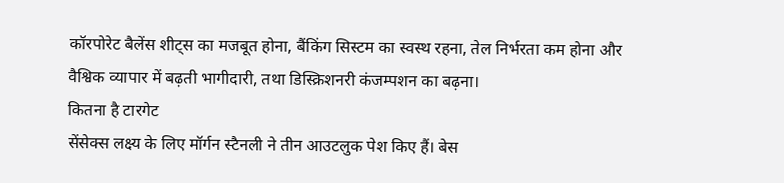कॉरपोरेट बैलेंस शीट्स का मजबूत होना, बैंकिंग सिस्टम का स्वस्थ रहना, तेल निर्भरता कम होना और वैश्विक व्यापार में बढ़ती भागीदारी, तथा डिस्क्रिशनरी कंजम्पशन का बढ़ना।
कितना है टारगेट
सेंसेक्स लक्ष्य के लिए मॉर्गन स्टैनली ने तीन आउटलुक पेश किए हैं। बेस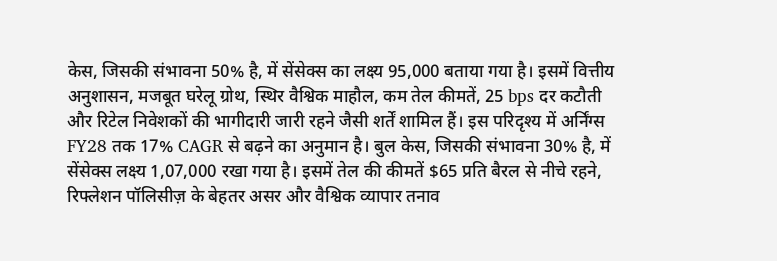केस, जिसकी संभावना 50% है, में सेंसेक्स का लक्ष्य 95,000 बताया गया है। इसमें वित्तीय अनुशासन, मजबूत घरेलू ग्रोथ, स्थिर वैश्विक माहौल, कम तेल कीमतें, 25 bps दर कटौती और रिटेल निवेशकों की भागीदारी जारी रहने जैसी शर्तें शामिल हैं। इस परिदृश्य में अर्निंग्स FY28 तक 17% CAGR से बढ़ने का अनुमान है। बुल केस, जिसकी संभावना 30% है, में सेंसेक्स लक्ष्य 1,07,000 रखा गया है। इसमें तेल की कीमतें $65 प्रति बैरल से नीचे रहने, रिफ्लेशन पॉलिसीज़ के बेहतर असर और वैश्विक व्यापार तनाव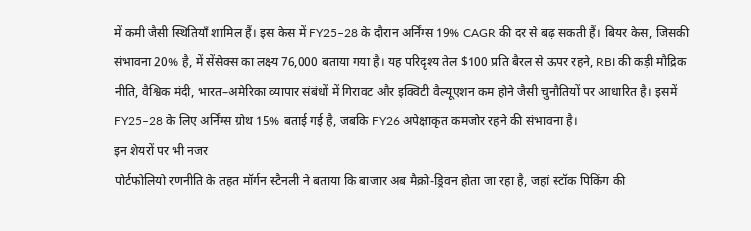में कमी जैसी स्थितियाँ शामिल हैं। इस केस में FY25–28 के दौरान अर्निंग्स 19% CAGR की दर से बढ़ सकती हैं। बियर केस, जिसकी संभावना 20% है, में सेंसेक्स का लक्ष्य 76,000 बताया गया है। यह परिदृश्य तेल $100 प्रति बैरल से ऊपर रहने, RBI की कड़ी मौद्रिक नीति, वैश्विक मंदी, भारत–अमेरिका व्यापार संबंधों में गिरावट और इक्विटी वैल्यूएशन कम होने जैसी चुनौतियों पर आधारित है। इसमें FY25–28 के लिए अर्निंग्स ग्रोथ 15% बताई गई है, जबकि FY26 अपेक्षाकृत कमजोर रहने की संभावना है।
इन शेयरों पर भी नजर
पोर्टफोलियो रणनीति के तहत मॉर्गन स्टैनली ने बताया कि बाजार अब मैक्रो-ड्रिवन होता जा रहा है, जहां स्टॉक पिकिंग की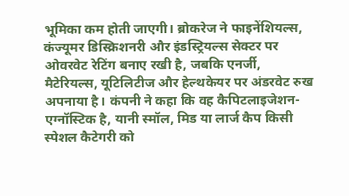भूमिका कम होती जाएगी। ब्रोकरेज ने फाइनेंशियल्स, कंज्यूमर डिस्क्रिशनरी और इंडस्ट्रियल्स सेक्टर पर ओवरवेट रेटिंग बनाए रखी है, जबकि एनर्जी, मैटेरियल्स, यूटिलिटीज और हेल्थकेयर पर अंडरवेट रुख अपनाया है। कंपनी ने कहा कि वह कैपिटलाइजेशन-एग्नॉस्टिक है, यानी स्मॉल, मिड या लार्ज कैप किसी स्पेशल कैटेगरी को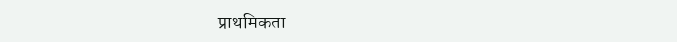प्राथमिकता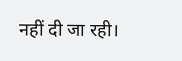नहीं दी जा रही।